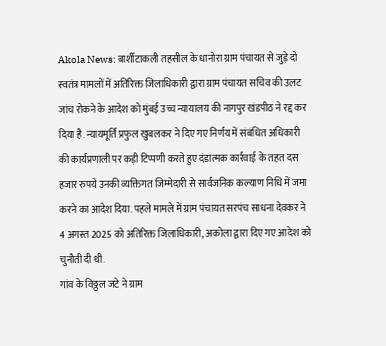Akola News: बार्शीटाकली तहसील के धानोरा ग्राम पंचायत से जुड़े दो स्वतंत्र मामलों में अतिरिक्त जिलाधिकारी द्वारा ग्राम पंचायत सचिव की उलट जांच रोकने के आदेश को मुंबई उच्च न्यायालय की नागपुर खंडपीठ ने रद्द कर दिया है. न्यायमूर्ति प्रफुल खुबलकर ने दिए गए निर्णय में संबंधित अधिकारी की कार्यप्रणाली पर कड़ी टिप्पणी करते हुए दंडात्मक कार्रवाई के तहत दस हजार रुपये उनकी व्यक्तिगत जिम्मेदारी से सार्वजनिक कल्याण निधि में जमा करने का आदेश दिया. पहले मामले में ग्राम पंचायत सरपंच साधना देवकर ने 4 अगस्त 2025 को अतिरिक्त जिलाधिकारी, अकोला द्वारा दिए गए आदेश को चुनौती दी थी.
गांव के विठ्ठल जटे ने ग्राम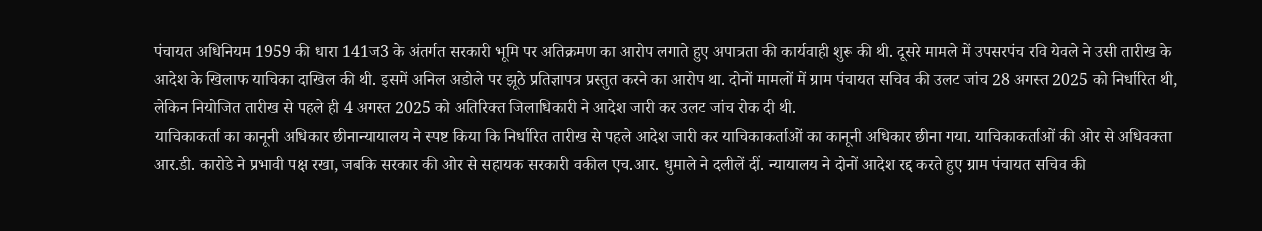पंचायत अधिनियम 1959 की धारा 141ज3 के अंतर्गत सरकारी भूमि पर अतिक्रमण का आरोप लगाते हुए अपात्रता की कार्यवाही शुरू की थी. दूसरे मामले में उपसरपंच रवि येवले ने उसी तारीख के आदेश के खिलाफ याचिका दाखिल की थी. इसमें अनिल अडोले पर झूठे प्रतिज्ञापत्र प्रस्तुत करने का आरोप था. दोनों मामलों में ग्राम पंचायत सचिव की उलट जांच 28 अगस्त 2025 को निर्धारित थी, लेकिन नियोजित तारीख से पहले ही 4 अगस्त 2025 को अतिरिक्त जिलाधिकारी ने आदेश जारी कर उलट जांच रोक दी थी.
याचिकाकर्ता का कानूनी अधिकार छीनान्यायालय ने स्पष्ट किया कि निर्धारित तारीख से पहले आदेश जारी कर याचिकाकर्ताओं का कानूनी अधिकार छीना गया. याचिकाकर्ताओं की ओर से अधिवक्ता आर.डी. कारोडे ने प्रभावी पक्ष रखा, जबकि सरकार की ओर से सहायक सरकारी वकील एच.आर. धुमाले ने दलीलें दीं. न्यायालय ने दोनों आदेश रद्द करते हुए ग्राम पंचायत सचिव की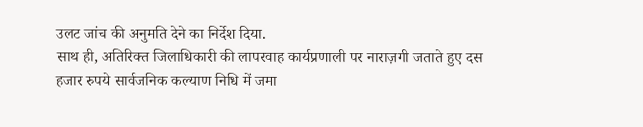उलट जांच की अनुमति देने का निर्देश दिया.
साथ ही, अतिरिक्त जिलाधिकारी की लापरवाह कार्यप्रणाली पर नाराज़गी जताते हुए दस हजार रुपये सार्वजनिक कल्याण निधि में जमा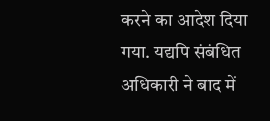करने का आदेश दिया गया. यद्यपि संबंधित अधिकारी ने बाद में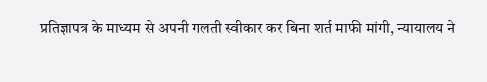प्रतिज्ञापत्र के माध्यम से अपनी गलती स्वीकार कर बिना शर्त माफी मांगी, न्यायालय ने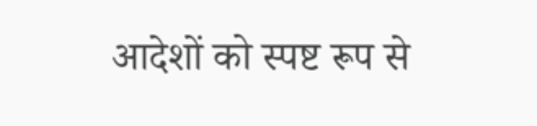आदेशों को स्पष्ट रूप से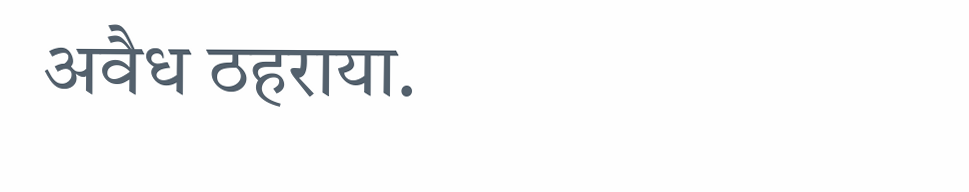अवैध ठहराया.